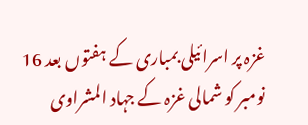غزہ پر اسرائیلی بمباری کے ہفتوں بعد 16 نومبر کو شمالی غزہ کے جہاد المشراوی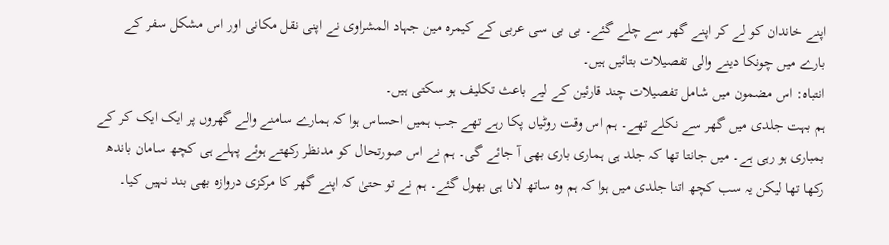اپنے خاندان کو لے کر اپنے گھر سے چلے گئے۔ بی بی سی عربی کے کیمرہ مین جہاد المشراوی نے اپنی نقل مکانی اور اس مشکل سفر کے بارے میں چونکا دینے والی تفصیلات بتائیں ہیں۔
انتباہ: اس مضمون میں شامل تفصیلات چند قارئین کے لیے باعث تکلیف ہو سکتی ہیں۔
ہم بہت جلدی میں گھر سے نکلے تھے۔ ہم اس وقت روٹیاں پکا رہے تھے جب ہمیں احساس ہوا کہ ہمارے سامنے والے گھروں پر ایک ایک کر کے بمباری ہو رہی ہے۔ میں جانتا تھا کہ جلد ہی ہماری باری بھی آ جائے گی۔ ہم نے اس صورتحال کو مدنظر رکھتے ہوئے پہلے ہی کچھ سامان باندھ رکھا تھا لیکن یہ سب کچھ اتنا جلدی میں ہوا کہ ہم وہ ساتھ لانا ہی بھول گئے۔ ہم نے تو حتیٰ کہ اپنے گھر کا مرکزی دروازہ بھی بند نہیں کیا۔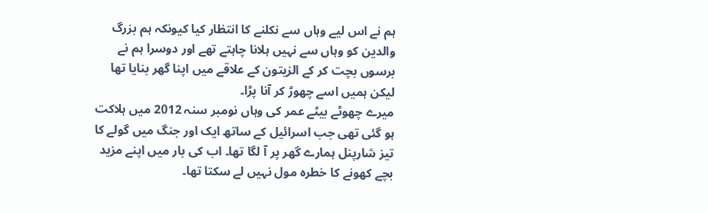ہم نے اس لیے وہاں سے نکلنے کا انتظار کیا کیونکہ ہم بزرگ والدین کو وہاں سے نہیں ہلانا چاہتے تھے اور دوسرا ہم نے برسوں بچت کر کے الزیتون کے علاقے میں اپنا گھر بنایا تھا لیکن ہمیں اسے چھوڑ کر آنا پڑا۔
میرے چھوٹے بیٹے عمر کی وہاں نومبر سنہ 2012 میں ہلاکت ہو گئی تھی جب اسرائیل کے ساتھ ایک اور جنگ میں گولے کا تیز شارپنل ہمارے گھر پر آ لگا تھا۔ اب کی بار میں اپنے مزید بچے کھونے کا خطرہ مول نہیں لے سکتا تھا۔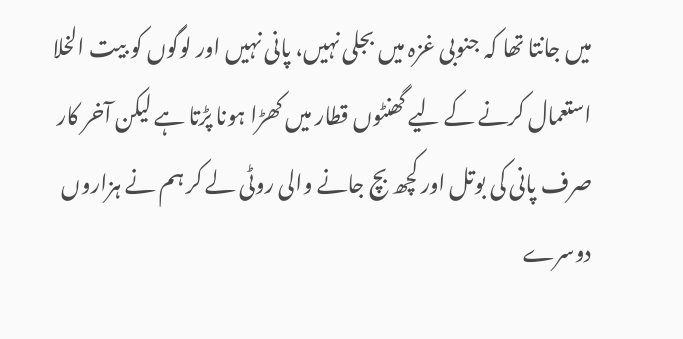میں جانتا تھا کہ جنوبی غزہ میں بجلی نہیں، پانی نہیں اور لوگوں کو بیت الخلا استعمال کرنے کے لیے گھنٹوں قطار میں کھڑا ہونا پڑتا ہے لیکن آخر کار صرف پانی کی بوتل اور کچھ بچ جانے والی روٹی لے کر ہم نے ہزاروں دوسرے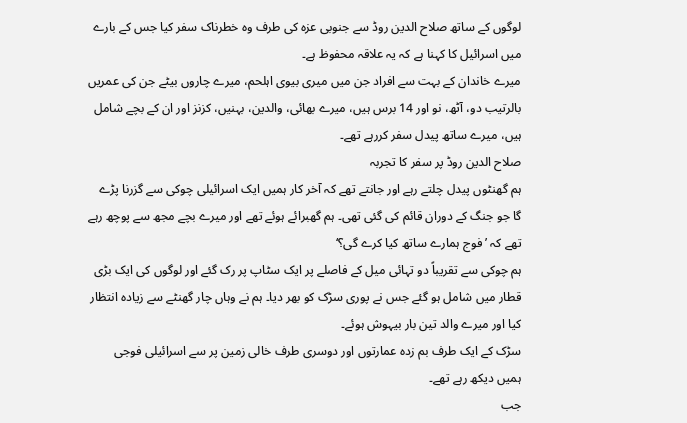لوگوں کے ساتھ صلاح الدین روڈ سے جنوبی عزہ کی طرف وہ خطرناک سفر کیا جس کے بارے میں اسرائیل کا کہنا ہے کہ یہ علاقہ محفوظ ہے۔
میرے خاندان کے بہت سے افراد جن میں میری بیوی اہلحم، میرے چاروں بیٹے جن کی عمریں بالرتیب دو، آٹھ، نو اور 14 برس ہیں، میرے بھائی، والدین، بہنیں، کزنز اور ان کے بچے شامل ہیں، میرے ساتھ پیدل سفر کررہے تھے۔
صلاح الدین روڈ پر سفر کا تجربہ
ہم گھنٹوں پیدل چلتے رہے اور جانتے تھے کہ آخر کار ہمیں ایک اسرائیلی چوکی سے گزرنا پڑے گا جو جنگ کے دوران قائم کی گئی تھی۔ ہم گھبرائے ہوئے تھے اور میرے بچے مجھ سے پوچھ رہے تھے کہ ’فوج ہمارے ساتھ کیا کرے گی؟‘
ہم چوکی سے تقریباً دو تہائی میل کے فاصلے پر ایک سٹاپ پر رک گئے اور لوگوں کی ایک بڑی قطار میں شامل ہو گئے جس نے پوری سڑک کو بھر دیا۔ ہم نے وہاں چار گھنٹے سے زیادہ انتظار کیا اور میرے والد تین بار بیہوش ہوئے۔
سڑک کے ایک طرف بم زدہ عمارتوں اور دوسری طرف خالی زمین پر سے اسرائیلی فوجی ہمیں دیکھ رہے تھے۔
جب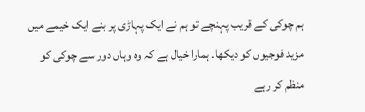ہم چوکی کے قریب پہنچے تو ہم نے ایک پہاڑی پر بنے ایک خیمے میں مزید فوجیوں کو دیکھا۔ ہمارا خیال ہے کہ وہ وہاں دور سے چوکی کو منظم کر رہے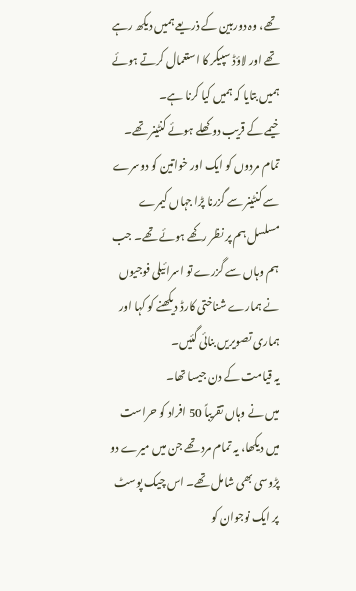تھے، وہ دوربین کے ذریعے ہمیں دیکھ رہے تھے اور لاؤڈ سپیکر کا استعمال کرتے ہوئے ہمیں بتایا کہ ہمیں کیا کرنا ہے۔
خیمے کے قریب دو کھلے ہوئے کنٹینر تھے۔ تمام مردوں کو ایک اور خواتین کو دوسرے سے کنٹینر سے گزرنا پڑا جہاں کیمرے مسلسل ہم پر نظر رکھے ہوئے تھے۔ جب ہم وہاں سے گزرے تو اسرائیلی فوجیوں نے ہمارے شناختی کارڈ دیکھنے کو کہا اور ہماری تصویریں بنائی گئیں۔
یہ قیامت کے دن جیسا تھا۔
میں نے وہاں تقریباً 50 افراد کو حراست میں دیکھا، یہ تمام مرد تھے جن میں میرے دو پڑوسی بھی شامل تھے۔ اس چیک پوسٹ پر ایک نوجوان کو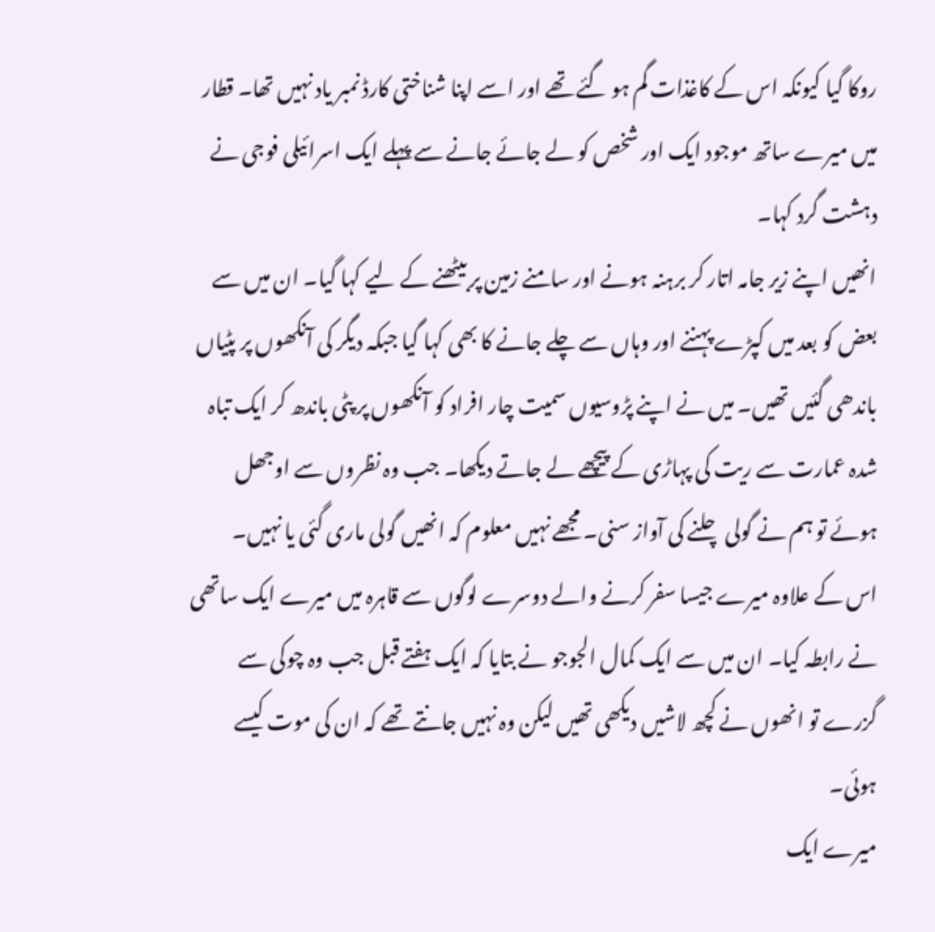روکا گیا کیونکہ اس کے کاغذات گم ہو گئے تھے اور اسے اپنا شناختی کارڈ نمبر یاد نہیں تھا۔ قطار میں میرے ساتھ موجود ایک اور شخص کو لے جائے جانے سے پہلے ایک اسرائیلی فوجی نے دہشت گرد کہا۔
انھیں اپنے زیر جامہ اتار کر برہنہ ہونے اور سامنے زمین پر بیٹھنے کے لیے کہا گیا۔ ان میں سے بعض کو بعد میں کپڑے پہننے اور وہاں سے چلے جانے کا بھی کہا گیا جبکہ دیگر کی آنکھوں پر پٹیاں باندھی گئیں تھیں۔ میں نے اپنے پڑوسیوں سمیت چار افراد کو آنکھوں پر پٹی باندھ کر ایک تباہ شدہ عمارت سے ریت کی پہاڑی کے پیچھے لے جاتے دیکھا۔ جب وہ نظروں سے اوجھل ہوئے تو ہم نے گولی چلنے کی آواز سنی۔ مجھے نہیں معلوم کہ انھیں گولی ماری گئی یا نہیں۔
اس کے علاوہ میرے جیسا سفر کرنے والے دوسرے لوگوں سے قاہرہ میں میرے ایک ساتھی نے رابطہ کیا۔ ان میں سے ایک کمال الجوجو نے بتایا کہ ایک ہفتے قبل جب وہ چوکی سے گزرے تو انھوں نے کچھ لاشیں دیکھی تھیں لیکن وہ نہیں جانتے تھے کہ ان کی موت کیسے ہوئی۔
میرے ایک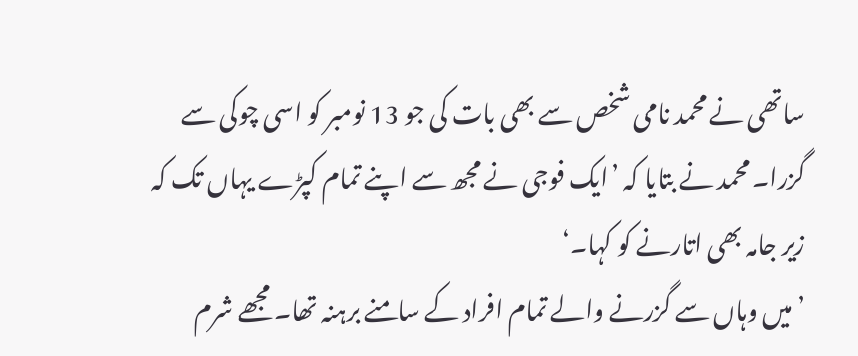ساتھی نے محمد نامی شخص سے بھی بات کی جو 13 نومبر کو اسی چوکی سے گزرا۔ محمد نے بتایا کہ ’ایک فوجی نے مجھ سے اپنے تمام کپڑے یہاں تک کہ زیر جامہ بھی اتارنے کو کہا۔‘
’میں وہاں سے گزرنے والے تمام افراد کے سامنے برہنہ تھا۔ مجھے شرم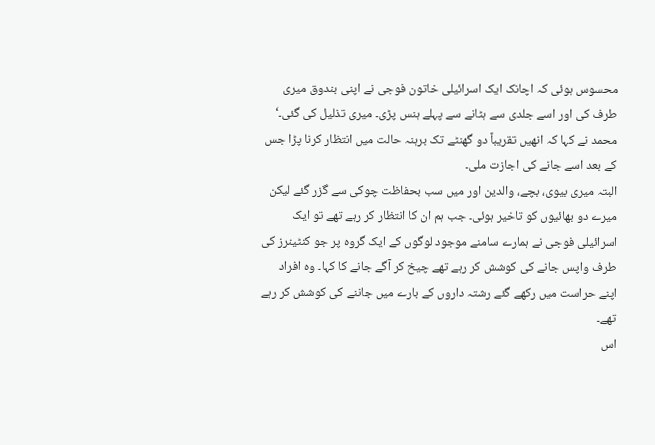محسوس ہوئی کہ اچانک ایک اسرائیلی خاتون فوجی نے اپنی بندوق میری طرف کی اور اسے جلدی سے ہٹانے سے پہلے ہنس پڑی۔ میری تذلیل کی گئی۔‘
محمد نے کہا کہ انھیں تقریباً دو گھنٹے تک برہنہ حالت میں انتظار کرنا پڑا جس کے بعد اسے جانے کی اجازت ملی۔
البتہ میری بیوی، بچے، والدین اور میں سب بحفاظت چوکی سے گزر گئے لیکن میرے دو بھائیوں کو تاخیر ہوئی۔ جب ہم ان کا انتظار کر رہے تھے تو ایک اسرائیلی فوجی نے ہمارے سامنے موجود لوگوں کے ایک گروہ پر جو کنٹینرز کی طرف واپس جانے کی کوشش کر رہے تھے چیخ کر آگے جانے کا کہا۔ وہ افراد اپنے حراست میں رکھے گئے رشتہ داروں کے بارے میں جاننے کی کوشش کر رہے تھے۔
اس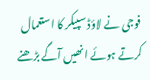فوجی نے لاؤڈ سپیکر کا استعمال کرتے ہوئے انھیں آگے بڑھنے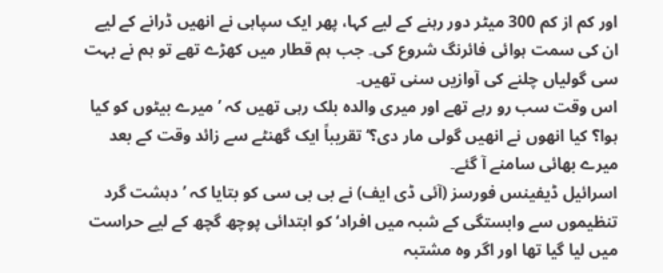اور کم از کم 300 میٹر دور رہنے کے لیے کہا، پھر ایک سپاہی نے انھیں ڈرانے کے لیے ان کی سمت ہوائی فائرنگ شروع کی۔ جب ہم قطار میں کھڑے تھے تو ہم نے بہت سی گولیاں چلنے کی آوازیں سنی تھیں۔
اس وقت سب رو رہے تھے اور میری والدہ بلک رہی تھیں کہ ’میرے بیٹوں کو کیا ہوا؟ کیا انھوں نے انھیں گولی مار دی؟‘ تقریباً ایک گھنٹے سے زائد وقت کے بعد میرے بھائی سامنے آ گئے۔
اسرائیل ڈیفینس فورسز (آئی ڈی ایف) نے بی بی سی کو بتایا کہ ’دہشت گرد تنظیموں سے وابستگی کے شبہ میں افراد‘ کو ابتدائی پوچھ گچھ کے لیے حراست میں لیا گیا تھا اور اگر وہ مشتبہ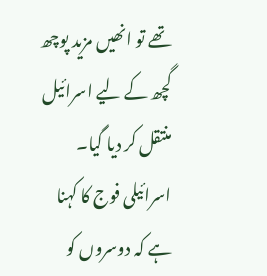تھے تو انھیں مزید پوچھ گچھ کے لیے اسرائیل منتقل کر دیا گیا۔ اسرائیلی فوج کا کہنا ہے کہ دوسروں کو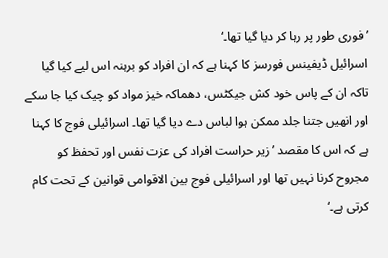’فوری طور پر رہا کر دیا گیا تھا۔‘
اسرائیل ڈیفینس فورسز کا کہنا ہے کہ ان افراد کو برہنہ اس لیے کیا گیا تاکہ ان کے پاس خود کش جیکٹس، دھماکہ خیز مواد کو چیک کیا جا سکے اور انھیں جتنا جلد ممکن ہوا لباس دے دیا گیا تھا۔ اسرائیلی فوج کا کہنا ہے کہ اس کا مقصد ’زیر حراست افراد کی عزت نفس اور تحفظ کو مجروح کرنا نہیں تھا اور اسرائیلی فوج بین الاقوامی قوانین کے تحت کام کرتی ہے۔‘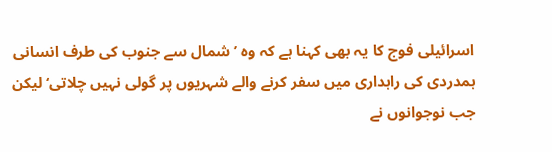اسرائیلی فوج کا یہ بھی کہنا ہے کہ وہ ’شمال سے جنوب کی طرف انسانی ہمدردی کی راہداری میں سفر کرنے والے شہریوں پر گولی نہیں چلاتی‘ لیکن جب نوجوانوں نے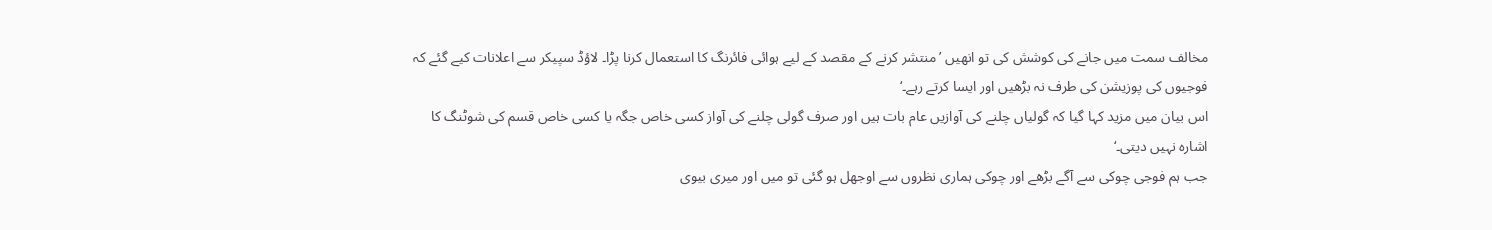مخالف سمت میں جانے کی کوشش کی تو انھیں ’منتشر کرنے کے مقصد کے لیے ہوائی فائرنگ کا استعمال کرنا پڑا۔ لاؤڈ سپیکر سے اعلانات کیے گئے کہ فوجیوں کی پوزیشن کی طرف نہ بڑھیں اور ایسا کرتے رہے۔‘
اس بیان میں مزید کہا گیا کہ گولیاں چلنے کی آوازیں عام بات ہیں اور صرف گولی چلنے کی آواز کسی خاص جگہ یا کسی خاص قسم کی شوٹنگ کا اشارہ نہیں دیتی۔‘
جب ہم فوجی چوکی سے آگے بڑھے اور چوکی ہماری نظروں سے اوجھل ہو گئی تو میں اور میری بیوی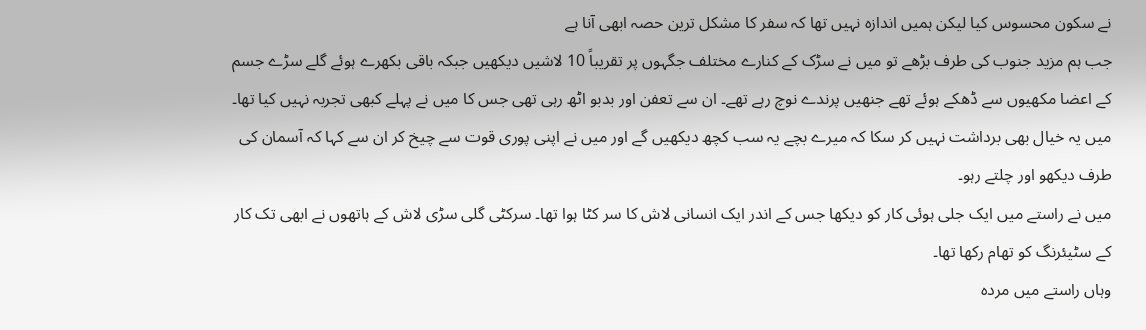نے سکون محسوس کیا لیکن ہمیں اندازہ نہیں تھا کہ سفر کا مشکل ترین حصہ ابھی آنا ہے
جب ہم مزید جنوب کی طرف بڑھے تو میں نے سڑک کے کنارے مختلف جگہوں پر تقریباً 10 لاشیں دیکھیں جبکہ باقی بکھرے ہوئے گلے سڑے جسم کے اعضا مکھیوں سے ڈھکے ہوئے تھے جنھیں پرندے نوچ رہے تھے۔ ان سے تعفن اور بدبو اٹھ رہی تھی جس کا میں نے پہلے کبھی تجربہ نہیں کیا تھا۔
میں یہ خیال بھی برداشت نہیں کر سکا کہ میرے بچے یہ سب کچھ دیکھیں گے اور میں نے اپنی پوری قوت سے چیخ کر ان سے کہا کہ آسمان کی طرف دیکھو اور چلتے رہو۔
میں نے راستے میں ایک جلی ہوئی کار کو دیکھا جس کے اندر ایک انسانی لاش کا سر کٹا ہوا تھا۔ سرکٹی گلی سڑی لاش کے ہاتھوں نے ابھی تک کار کے سٹیئرنگ کو تھام رکھا تھا۔
وہاں راستے میں مردہ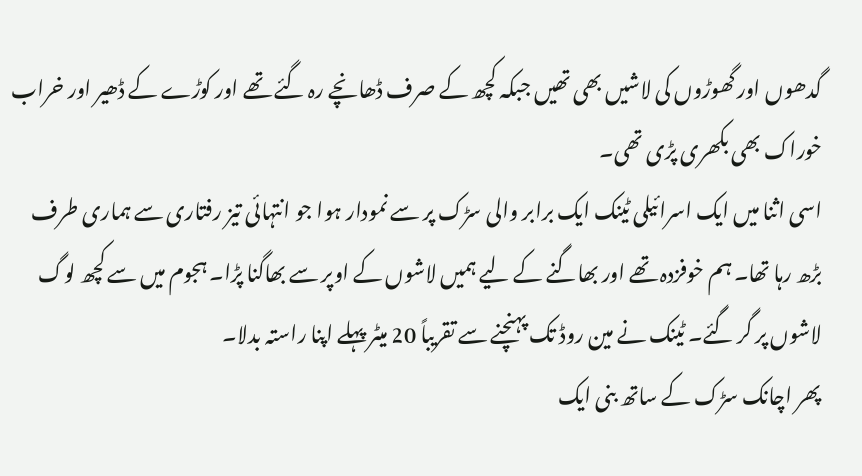گدھوں اور گھوڑوں کی لاشیں بھی تھیں جبکہ کچھ کے صرف ڈھانچے رہ گئے تھے اور کوڑے کے ڈھیر اور خراب خوراک بھی بکھری پڑی تھی۔
اسی اثنا میں ایک اسرائیلی ٹینک ایک برابر والی سڑک پر سے نمودار ہوا جو انتہائی تیز رفتاری سے ہماری طرف بڑھ رہا تھا۔ ہم خوفزدہ تھے اور بھاگنے کے لیے ہمیں لاشوں کے اوپر سے بھاگنا پڑا۔ ہجوم میں سے کچھ لوگ لاشوں پر گر گئے۔ ٹینک نے مین روڈ تک پہنچنے سے تقریباً 20 میٹر پہلے اپنا راستہ بدلا۔
پھر اچانک سڑک کے ساتھ بنی ایک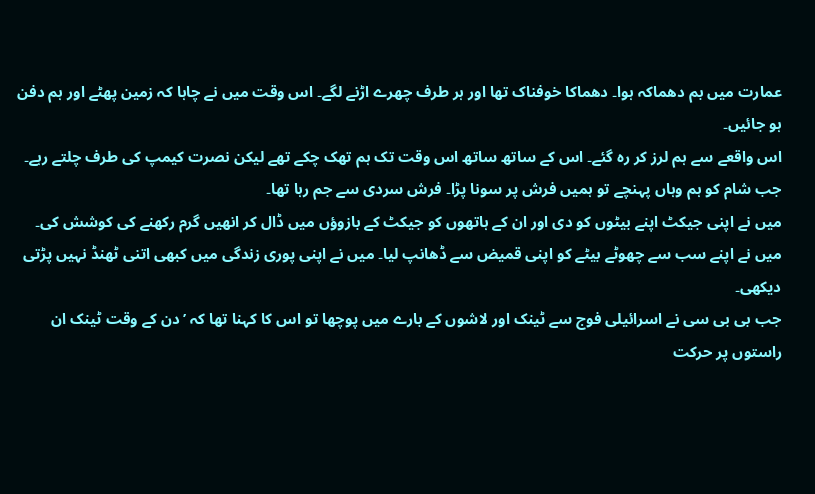عمارت میں بم دھماکہ ہوا۔ دھماکا خوفناک تھا اور ہر طرف چھرے اڑنے لگے۔ اس وقت میں نے چاہا کہ زمین پھٹے اور ہم دفن ہو جائیں۔
اس واقعے سے ہم لرز کر رہ گئے۔ اس کے ساتھ ساتھ اس وقت تک ہم تھک چکے تھے لیکن نصرت کیمپ کی طرف چلتے رہے۔ جب شام کو ہم وہاں پہنچے تو ہمیں فرش پر سونا پڑا۔ فرش سردی سے جم رہا تھا۔
میں نے اپنی جیکٹ اپنے بیٹوں کو دی اور ان کے ہاتھوں کو جیکٹ کے بازوؤں میں ڈال کر انھیں گرم رکھنے کی کوشش کی۔ میں نے اپنے سب سے چھوٹے بیٹے کو اپنی قمیض سے ڈھانپ لیا۔ میں نے اپنی پوری زندگی میں کبھی اتنی ٹھنڈ نہیں پڑتی دیکھی۔
جب بی بی سی نے اسرائیلی فوج سے ٹینک اور لاشوں کے بارے میں پوچھا تو اس کا کہنا تھا کہ ’دن کے وقت ٹینک ان راستوں پر حرکت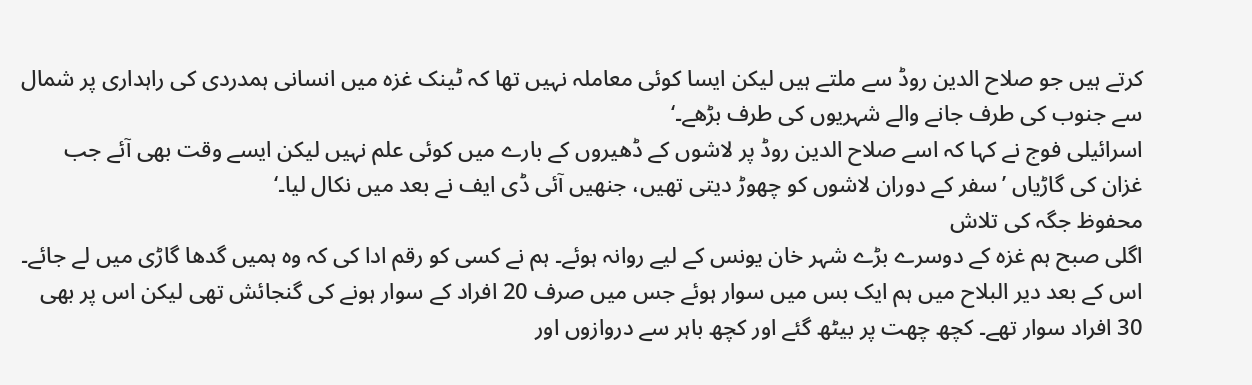کرتے ہیں جو صلاح الدین روڈ سے ملتے ہیں لیکن ایسا کوئی معاملہ نہیں تھا کہ ٹینک غزہ میں انسانی ہمدردی کی راہداری پر شمال سے جنوب کی طرف جانے والے شہریوں کی طرف بڑھے۔‘
اسرائیلی فوج نے کہا کہ اسے صلاح الدین روڈ پر لاشوں کے ڈھیروں کے بارے میں کوئی علم نہیں لیکن ایسے وقت بھی آئے جب غزان کی گاڑیاں ’سفر کے دوران لاشوں کو چھوڑ دیتی تھیں، جنھیں آئی ڈی ایف نے بعد میں نکال لیا۔‘
محفوظ جگہ کی تلاش
اگلی صبح ہم غزہ کے دوسرے بڑے شہر خان یونس کے لیے روانہ ہوئے۔ ہم نے کسی کو رقم ادا کی کہ وہ ہمیں گدھا گاڑی میں لے جائے۔ اس کے بعد دیر البلاح میں ہم ایک بس میں سوار ہوئے جس میں صرف 20 افراد کے سوار ہونے کی گنجائش تھی لیکن اس پر بھی 30 افراد سوار تھے۔ کچھ چھت پر بیٹھ گئے اور کچھ باہر سے دروازوں اور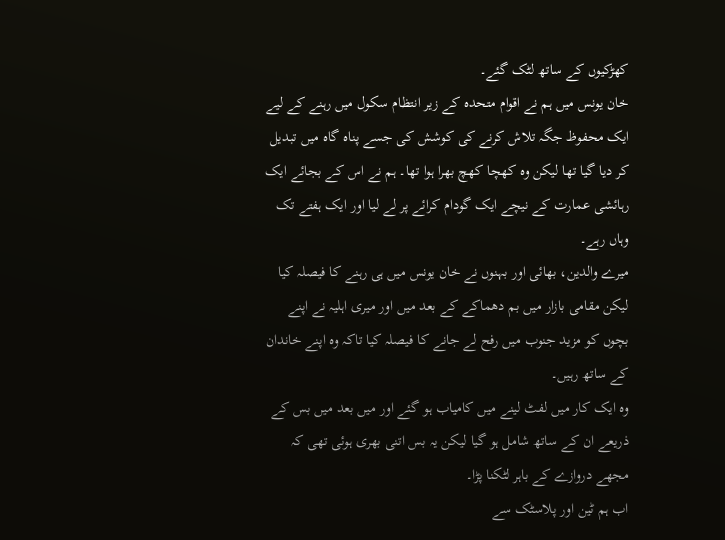کھڑکیوں کے ساتھ لٹک گئے۔
خان یونس میں ہم نے اقوام متحدہ کے زیر انتظام سکول میں رہنے کے لیے ایک محفوظ جگہ تلاش کرنے کی کوشش کی جسے پناہ گاہ میں تبدیل کر دیا گیا تھا لیکن وہ کھچا کھچ بھرا ہوا تھا۔ ہم نے اس کے بجائے ایک رہائشی عمارت کے نیچے ایک گودام کرائے پر لے لیا اور ایک ہفتے تک وہاں رہے۔
میرے والدین، بھائی اور بہنوں نے خان یونس میں ہی رہنے کا فیصلہ کیا لیکن مقامی بازار میں بم دھماکے کے بعد میں اور میری اہلیہ نے اپنے بچوں کو مزید جنوب میں رفح لے جانے کا فیصلہ کیا تاکہ وہ اپنے خاندان کے ساتھ رہیں۔
وہ ایک کار میں لفٹ لینے میں کامیاب ہو گئے اور میں بعد میں بس کے ذریعے ان کے ساتھ شامل ہو گیا لیکن یہ بس اتنی بھری ہوئی تھی کہ مجھے دروازے کے باہر لٹکنا پڑا۔
اب ہم ٹین اور پلاسٹک سے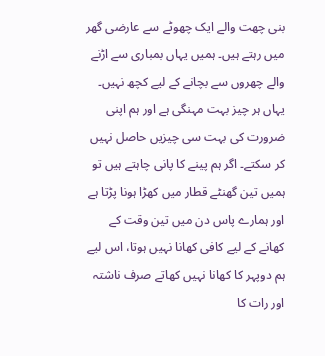بنی چھت والے ایک چھوٹے سے عارضی گھر میں رہتے ہیں۔ ہمیں یہاں بمباری سے اڑنے والے چھروں سے بچانے کے لیے کچھ نہیں۔
یہاں ہر چیز بہت مہنگی ہے اور ہم اپنی ضرورت کی بہت سی چیزیں حاصل نہیں کر سکتے۔ اگر ہم پینے کا پانی چاہتے ہیں تو ہمیں تین گھنٹے قطار میں کھڑا ہونا پڑتا ہے اور ہمارے پاس دن میں تین وقت کے کھانے کے لیے کافی کھانا نہیں ہوتا، اس لیے ہم دوپہر کا کھانا نہیں کھاتے صرف ناشتہ اور رات کا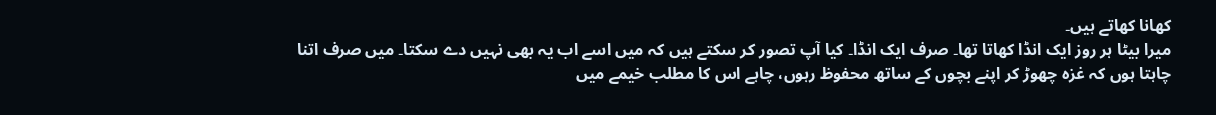کھانا کھاتے ہیں۔
میرا بیٹا ہر روز ایک انڈا کھاتا تھا۔ صرف ایک انڈا۔ کیا آپ تصور کر سکتے ہیں کہ میں اسے اب یہ بھی نہیں دے سکتا۔ میں صرف اتنا چاہتا ہوں کہ غزہ چھوڑ کر اپنے بچوں کے ساتھ محفوظ رہوں، چاہے اس کا مطلب خیمے میں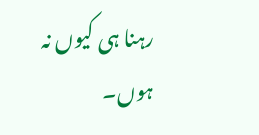رہنا ہی کیوں نہ ہوں۔